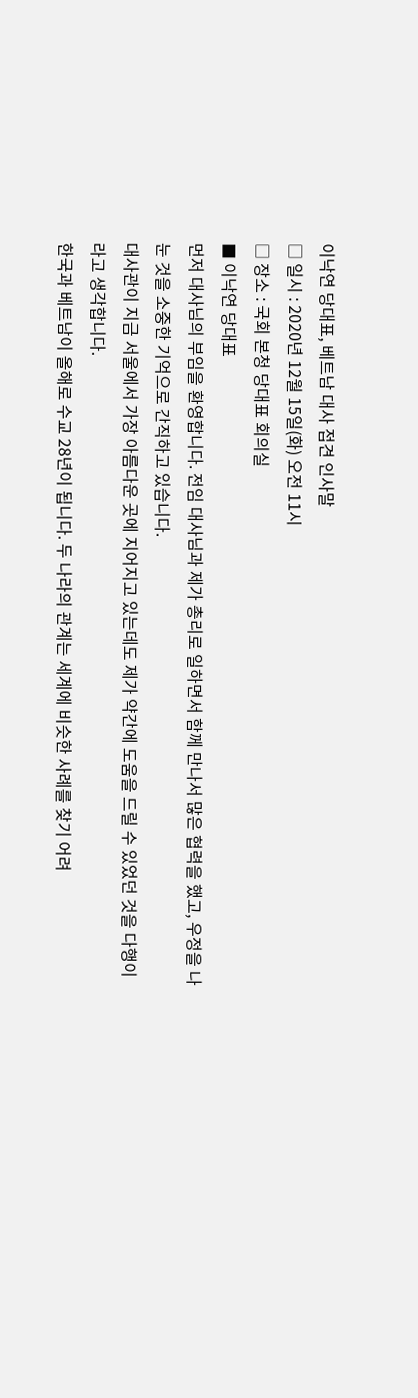이낙연 당대표, 베트남 대사 접견 인사말
□ 일시 : 2020년 12월 15일(화) 오전 11시
□ 장소 : 국회 본청 당대표 회의실
■ 이낙연 당대표
먼저 대사님의 부임을 환영합니다. 전임 대사님과 제가 총리로 일하면서 함께 만나서 많은 협력을 했고, 우정을 나눈 것을 소중한 기억으로 간직하고 있습니다.
대사관이 지금 서울에서 가장 아름다운 곳에 지어지고 있는데도 제가 약간에 도움을 드릴 수 있었던 것을 다행이라고 생각합니다.
한국과 베트남이 올해로 수교 28년이 됩니다. 두 나라의 관계는 세계에 비슷한 사례를 찾기 어려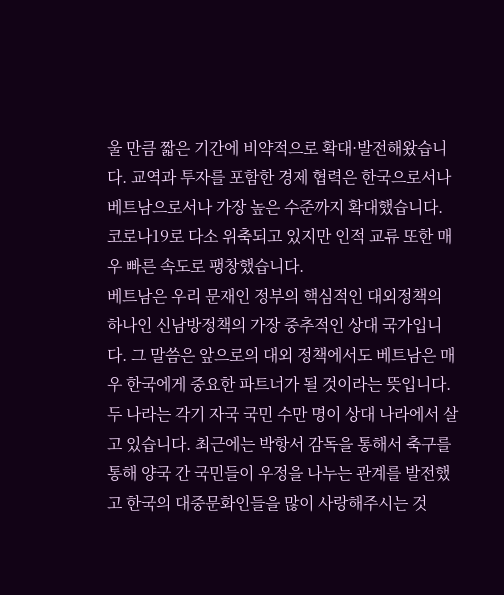울 만큼 짧은 기간에 비약적으로 확대·발전해왔습니다. 교역과 투자를 포함한 경제 협력은 한국으로서나 베트남으로서나 가장 높은 수준까지 확대했습니다. 코로나19로 다소 위축되고 있지만 인적 교류 또한 매우 빠른 속도로 팽창했습니다.
베트남은 우리 문재인 정부의 핵심적인 대외정책의 하나인 신남방정책의 가장 중추적인 상대 국가입니다. 그 말씀은 앞으로의 대외 정책에서도 베트남은 매우 한국에게 중요한 파트너가 될 것이라는 뜻입니다.
두 나라는 각기 자국 국민 수만 명이 상대 나라에서 살고 있습니다. 최근에는 박항서 감독을 통해서 축구를 통해 양국 간 국민들이 우정을 나누는 관계를 발전했고 한국의 대중문화인들을 많이 사랑해주시는 것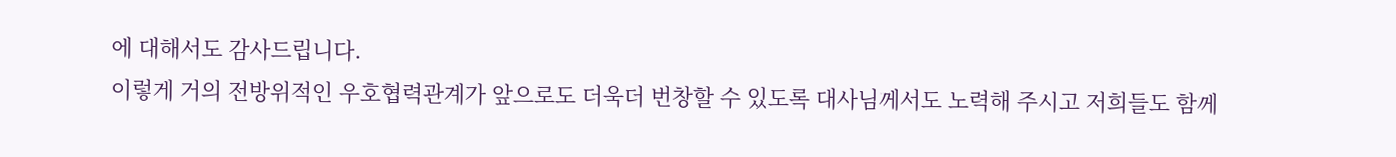에 대해서도 감사드립니다.
이렇게 거의 전방위적인 우호협력관계가 앞으로도 더욱더 번창할 수 있도록 대사님께서도 노력해 주시고 저희들도 함께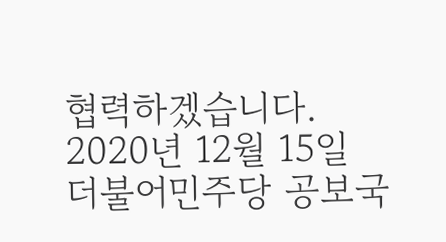협력하겠습니다.
2020년 12월 15일
더불어민주당 공보국